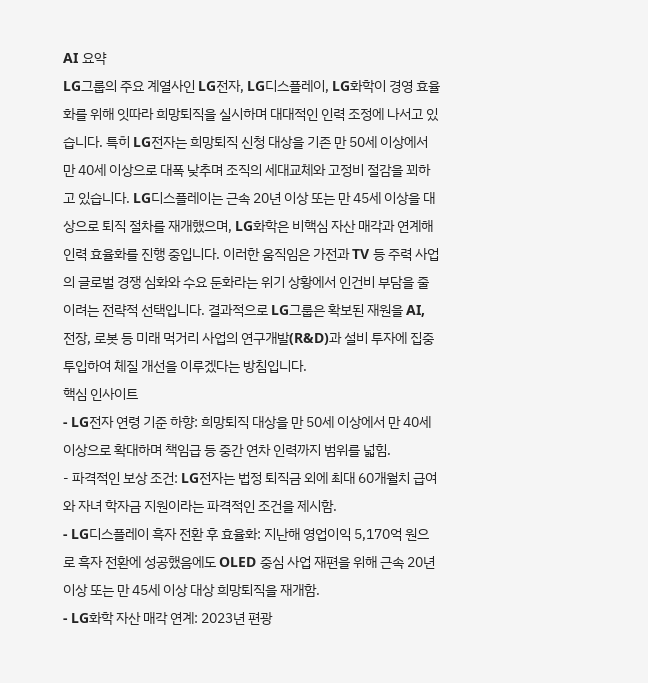AI 요약
LG그룹의 주요 계열사인 LG전자, LG디스플레이, LG화학이 경영 효율화를 위해 잇따라 희망퇴직을 실시하며 대대적인 인력 조정에 나서고 있습니다. 특히 LG전자는 희망퇴직 신청 대상을 기존 만 50세 이상에서 만 40세 이상으로 대폭 낮추며 조직의 세대교체와 고정비 절감을 꾀하고 있습니다. LG디스플레이는 근속 20년 이상 또는 만 45세 이상을 대상으로 퇴직 절차를 재개했으며, LG화학은 비핵심 자산 매각과 연계해 인력 효율화를 진행 중입니다. 이러한 움직임은 가전과 TV 등 주력 사업의 글로벌 경쟁 심화와 수요 둔화라는 위기 상황에서 인건비 부담을 줄이려는 전략적 선택입니다. 결과적으로 LG그룹은 확보된 재원을 AI, 전장, 로봇 등 미래 먹거리 사업의 연구개발(R&D)과 설비 투자에 집중 투입하여 체질 개선을 이루겠다는 방침입니다.
핵심 인사이트
- LG전자 연령 기준 하향: 희망퇴직 대상을 만 50세 이상에서 만 40세 이상으로 확대하며 책임급 등 중간 연차 인력까지 범위를 넓힘.
- 파격적인 보상 조건: LG전자는 법정 퇴직금 외에 최대 60개월치 급여와 자녀 학자금 지원이라는 파격적인 조건을 제시함.
- LG디스플레이 흑자 전환 후 효율화: 지난해 영업이익 5,170억 원으로 흑자 전환에 성공했음에도 OLED 중심 사업 재편을 위해 근속 20년 이상 또는 만 45세 이상 대상 희망퇴직을 재개함.
- LG화학 자산 매각 연계: 2023년 편광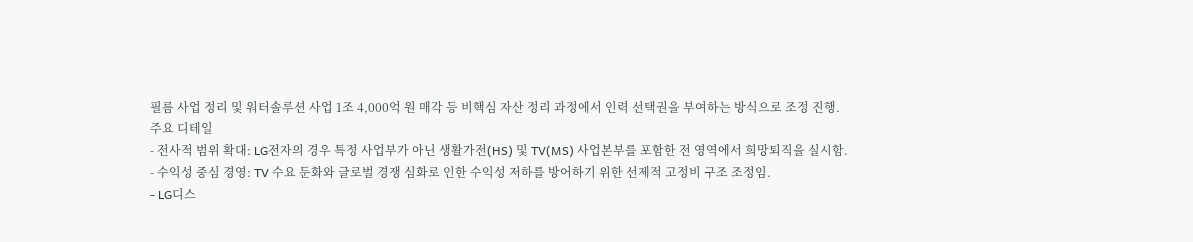필름 사업 정리 및 워터솔루션 사업 1조 4,000억 원 매각 등 비핵심 자산 정리 과정에서 인력 선택권을 부여하는 방식으로 조정 진행.
주요 디테일
- 전사적 범위 확대: LG전자의 경우 특정 사업부가 아닌 생활가전(HS) 및 TV(MS) 사업본부를 포함한 전 영역에서 희망퇴직을 실시함.
- 수익성 중심 경영: TV 수요 둔화와 글로벌 경쟁 심화로 인한 수익성 저하를 방어하기 위한 선제적 고정비 구조 조정임.
- LG디스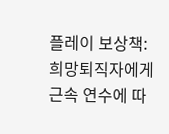플레이 보상책: 희망퇴직자에게 근속 연수에 따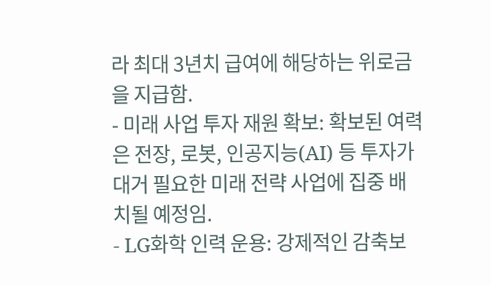라 최대 3년치 급여에 해당하는 위로금을 지급함.
- 미래 사업 투자 재원 확보: 확보된 여력은 전장, 로봇, 인공지능(AI) 등 투자가 대거 필요한 미래 전략 사업에 집중 배치될 예정임.
- LG화학 인력 운용: 강제적인 감축보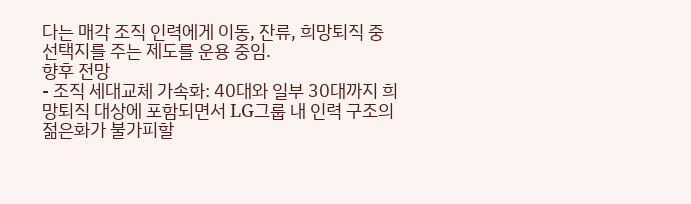다는 매각 조직 인력에게 이동, 잔류, 희망퇴직 중 선택지를 주는 제도를 운용 중임.
향후 전망
- 조직 세대교체 가속화: 40대와 일부 30대까지 희망퇴직 대상에 포함되면서 LG그룹 내 인력 구조의 젊은화가 불가피할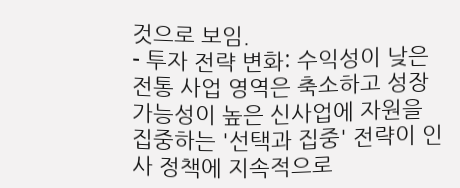것으로 보임.
- 투자 전략 변화: 수익성이 낮은 전통 사업 영역은 축소하고 성장 가능성이 높은 신사업에 자원을 집중하는 '선택과 집중' 전략이 인사 정책에 지속적으로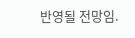반영될 전망임.